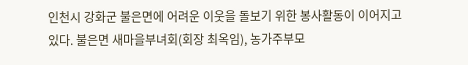인천시 강화군 불은면에 어려운 이웃을 돌보기 위한 봉사활동이 이어지고 있다. 불은면 새마을부녀회(회장 최옥임), 농가주부모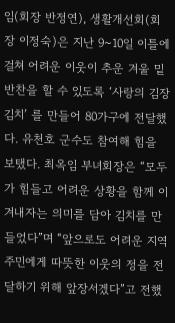임(회장 반정연), 생활개선회(회장 이정숙)은 지난 9~10일 이틀에 걸쳐 어려운 이웃이 추운 겨울 밑반찬을 할 수 있도록 ‘사랑의 김장김치’ 를 만들어 80가구에 전달했다. 유천호 군수도 참여해 힘을 보탰다. 최옥임 부녀회장은 “모두가 힘들고 어려운 상황을 함께 이겨내자는 의미를 담아 김치를 만들었다”며 “앞으로도 어려운 지역주민에게 따뜻한 이웃의 정을 전달하기 위해 앞장서겠다”고 전했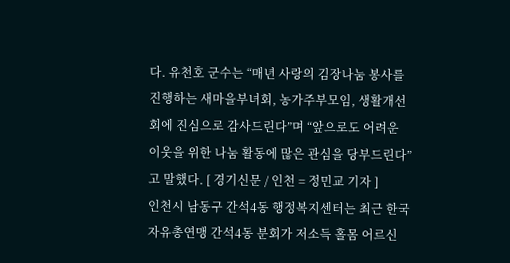다. 유천호 군수는 “매년 사랑의 김장나눔 봉사를 진행하는 새마을부녀회, 농가주부모임, 생활개선회에 진심으로 감사드린다”며 “앞으로도 어려운 이웃을 위한 나눔 활동에 많은 관심을 당부드린다”고 말했다. [ 경기신문 / 인천 = 정민교 기자 ]
인천시 남동구 간석4동 행정복지센터는 최근 한국자유총연맹 간석4동 분회가 저소득 홀몸 어르신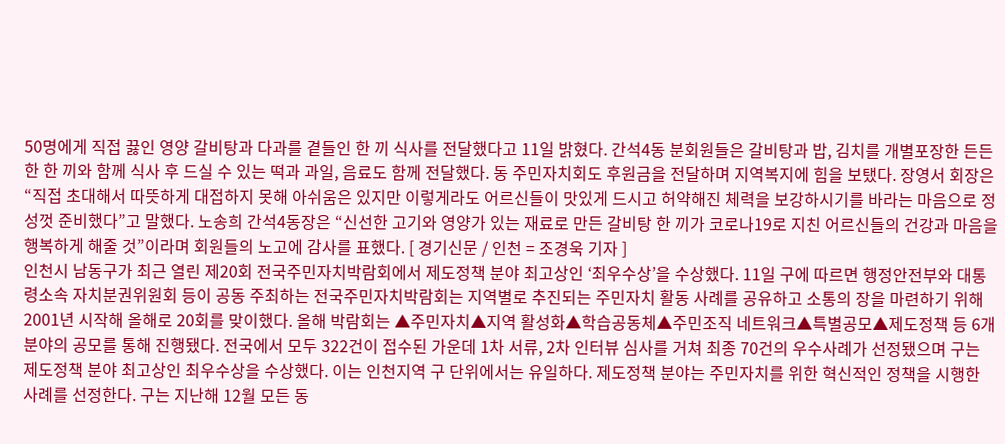50명에게 직접 끓인 영양 갈비탕과 다과를 곁들인 한 끼 식사를 전달했다고 11일 밝혔다. 간석4동 분회원들은 갈비탕과 밥, 김치를 개별포장한 든든한 한 끼와 함께 식사 후 드실 수 있는 떡과 과일, 음료도 함께 전달했다. 동 주민자치회도 후원금을 전달하며 지역복지에 힘을 보탰다. 장영서 회장은 “직접 초대해서 따뜻하게 대접하지 못해 아쉬움은 있지만 이렇게라도 어르신들이 맛있게 드시고 허약해진 체력을 보강하시기를 바라는 마음으로 정성껏 준비했다”고 말했다. 노송희 간석4동장은 “신선한 고기와 영양가 있는 재료로 만든 갈비탕 한 끼가 코로나19로 지친 어르신들의 건강과 마음을 행복하게 해줄 것”이라며 회원들의 노고에 감사를 표했다. [ 경기신문 / 인천 = 조경욱 기자 ]
인천시 남동구가 최근 열린 제20회 전국주민자치박람회에서 제도정책 분야 최고상인 ‘최우수상’을 수상했다. 11일 구에 따르면 행정안전부와 대통령소속 자치분권위원회 등이 공동 주최하는 전국주민자치박람회는 지역별로 추진되는 주민자치 활동 사례를 공유하고 소통의 장을 마련하기 위해 2001년 시작해 올해로 20회를 맞이했다. 올해 박람회는 ▲주민자치▲지역 활성화▲학습공동체▲주민조직 네트워크▲특별공모▲제도정책 등 6개 분야의 공모를 통해 진행됐다. 전국에서 모두 322건이 접수된 가운데 1차 서류, 2차 인터뷰 심사를 거쳐 최종 70건의 우수사례가 선정됐으며 구는 제도정책 분야 최고상인 최우수상을 수상했다. 이는 인천지역 구 단위에서는 유일하다. 제도정책 분야는 주민자치를 위한 혁신적인 정책을 시행한 사례를 선정한다. 구는 지난해 12월 모든 동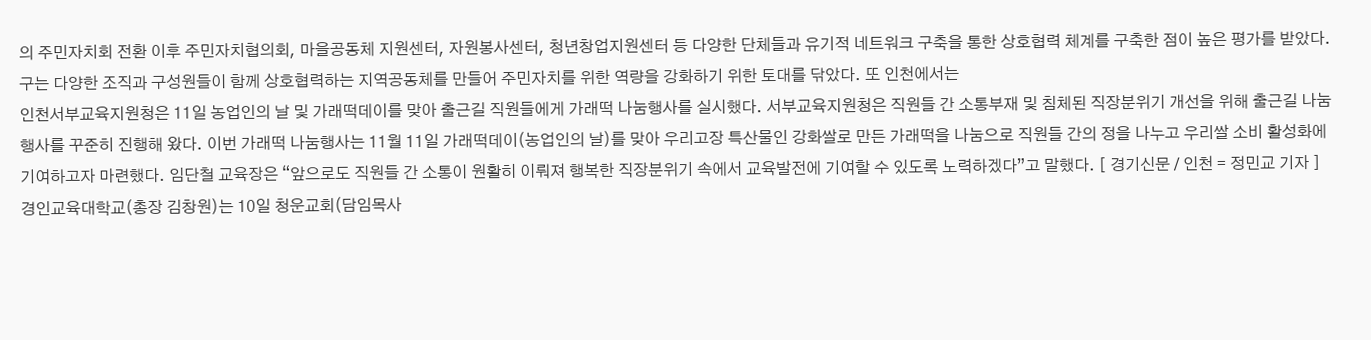의 주민자치회 전환 이후 주민자치협의회, 마을공동체 지원센터, 자원봉사센터, 청년창업지원센터 등 다양한 단체들과 유기적 네트워크 구축을 통한 상호협력 체계를 구축한 점이 높은 평가를 받았다. 구는 다양한 조직과 구성원들이 함께 상호협력하는 지역공동체를 만들어 주민자치를 위한 역량을 강화하기 위한 토대를 닦았다. 또 인천에서는
인천서부교육지원청은 11일 농업인의 날 및 가래떡데이를 맞아 출근길 직원들에게 가래떡 나눔행사를 실시했다. 서부교육지원청은 직원들 간 소통부재 및 침체된 직장분위기 개선을 위해 출근길 나눔행사를 꾸준히 진행해 왔다. 이번 가래떡 나눔행사는 11월 11일 가래떡데이(농업인의 날)를 맞아 우리고장 특산물인 강화쌀로 만든 가래떡을 나눔으로 직원들 간의 정을 나누고 우리쌀 소비 활성화에 기여하고자 마련했다. 임단철 교육장은 “앞으로도 직원들 간 소통이 원활히 이뤄져 행복한 직장분위기 속에서 교육발전에 기여할 수 있도록 노력하겠다”고 말했다. [ 경기신문 / 인천 = 정민교 기자 ]
경인교육대학교(총장 김창원)는 10일 청운교회(담임목사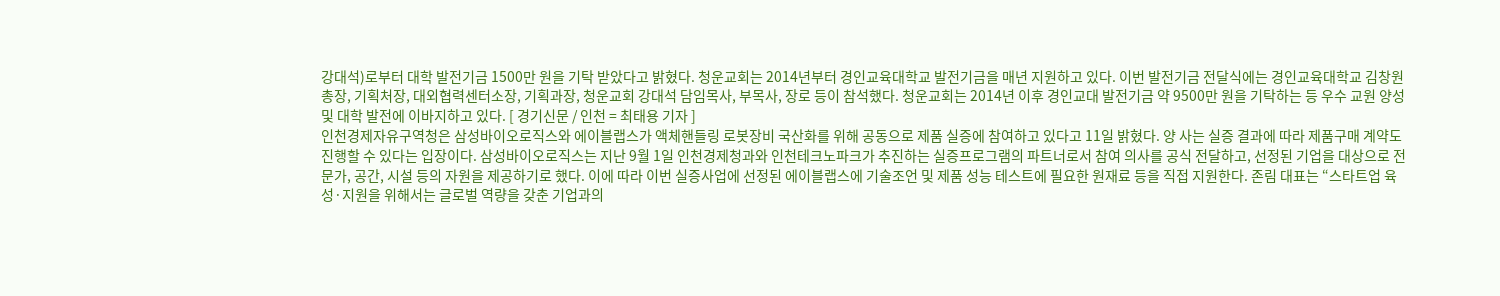강대석)로부터 대학 발전기금 1500만 원을 기탁 받았다고 밝혔다. 청운교회는 2014년부터 경인교육대학교 발전기금을 매년 지원하고 있다. 이번 발전기금 전달식에는 경인교육대학교 김창원 총장, 기획처장, 대외협력센터소장, 기획과장, 청운교회 강대석 담임목사, 부목사, 장로 등이 참석했다. 청운교회는 2014년 이후 경인교대 발전기금 약 9500만 원을 기탁하는 등 우수 교원 양성 및 대학 발전에 이바지하고 있다. [ 경기신문 / 인천 = 최태용 기자 ]
인천경제자유구역청은 삼성바이오로직스와 에이블랩스가 액체핸들링 로봇장비 국산화를 위해 공동으로 제품 실증에 참여하고 있다고 11일 밝혔다. 양 사는 실증 결과에 따라 제품구매 계약도 진행할 수 있다는 입장이다. 삼성바이오로직스는 지난 9월 1일 인천경제청과와 인천테크노파크가 추진하는 실증프로그램의 파트너로서 참여 의사를 공식 전달하고, 선정된 기업을 대상으로 전문가, 공간, 시설 등의 자원을 제공하기로 했다. 이에 따라 이번 실증사업에 선정된 에이블랩스에 기술조언 및 제품 성능 테스트에 필요한 원재료 등을 직접 지원한다. 존림 대표는 “스타트업 육성·지원을 위해서는 글로벌 역량을 갖춘 기업과의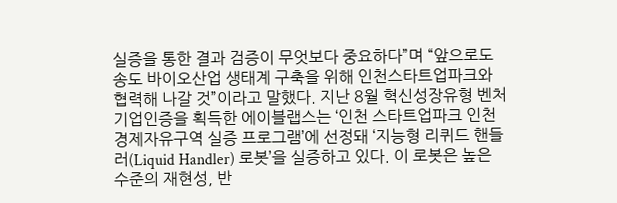실증을 통한 결과 검증이 무엇보다 중요하다”며 “앞으로도 송도 바이오산업 생태계 구축을 위해 인천스타트업파크와 협력해 나갈 것”이라고 말했다. 지난 8월 혁신성장유형 벤처기업인증을 획득한 에이블랩스는 ‘인천 스타트업파크 인천경제자유구역 실증 프로그램’에 선정돼 ‘지능형 리퀴드 핸들러(Liquid Handler) 로봇’을 실증하고 있다. 이 로봇은 높은 수준의 재현성, 반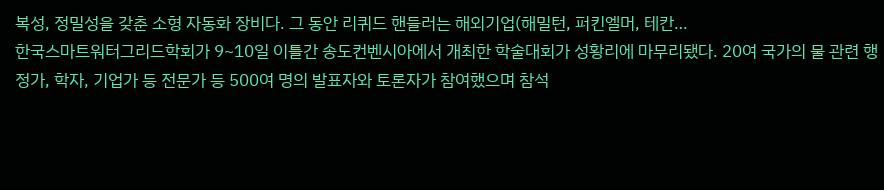복성, 정밀성을 갖춘 소형 자동화 장비다. 그 동안 리퀴드 핸들러는 해외기업(해밀턴, 퍼킨엘머, 테칸…
한국스마트워터그리드학회가 9~10일 이틀간 송도컨벤시아에서 개최한 학술대회가 성황리에 마무리됐다. 20여 국가의 물 관련 행정가, 학자, 기업가 등 전문가 등 500여 명의 발표자와 토론자가 참여했으며 참석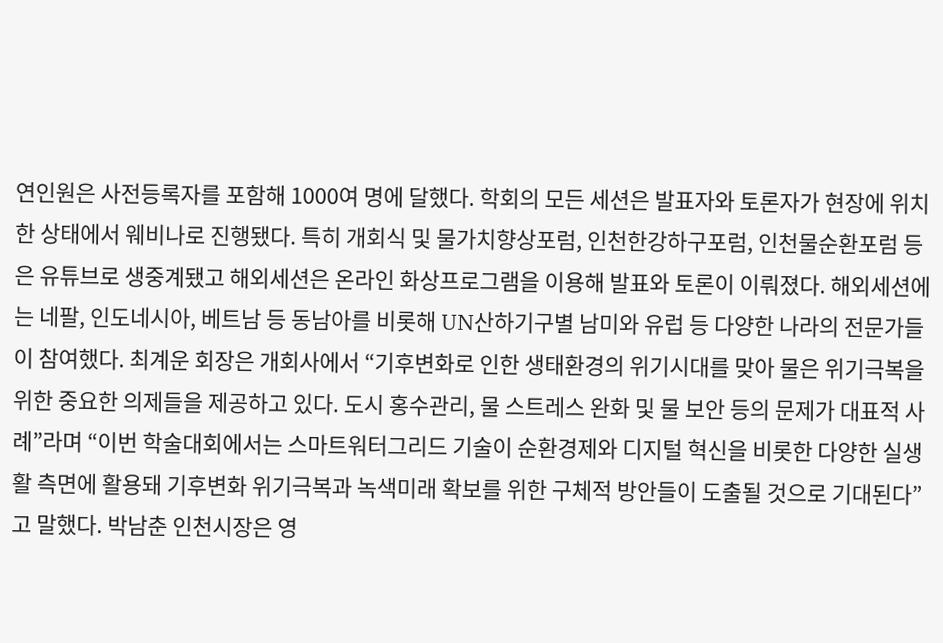연인원은 사전등록자를 포함해 1000여 명에 달했다. 학회의 모든 세션은 발표자와 토론자가 현장에 위치한 상태에서 웨비나로 진행됐다. 특히 개회식 및 물가치향상포럼, 인천한강하구포럼, 인천물순환포럼 등은 유튜브로 생중계됐고 해외세션은 온라인 화상프로그램을 이용해 발표와 토론이 이뤄졌다. 해외세션에는 네팔, 인도네시아, 베트남 등 동남아를 비롯해 UN산하기구별 남미와 유럽 등 다양한 나라의 전문가들이 참여했다. 최계운 회장은 개회사에서 “기후변화로 인한 생태환경의 위기시대를 맞아 물은 위기극복을 위한 중요한 의제들을 제공하고 있다. 도시 홍수관리, 물 스트레스 완화 및 물 보안 등의 문제가 대표적 사례”라며 “이번 학술대회에서는 스마트워터그리드 기술이 순환경제와 디지털 혁신을 비롯한 다양한 실생활 측면에 활용돼 기후변화 위기극복과 녹색미래 확보를 위한 구체적 방안들이 도출될 것으로 기대된다”고 말했다. 박남춘 인천시장은 영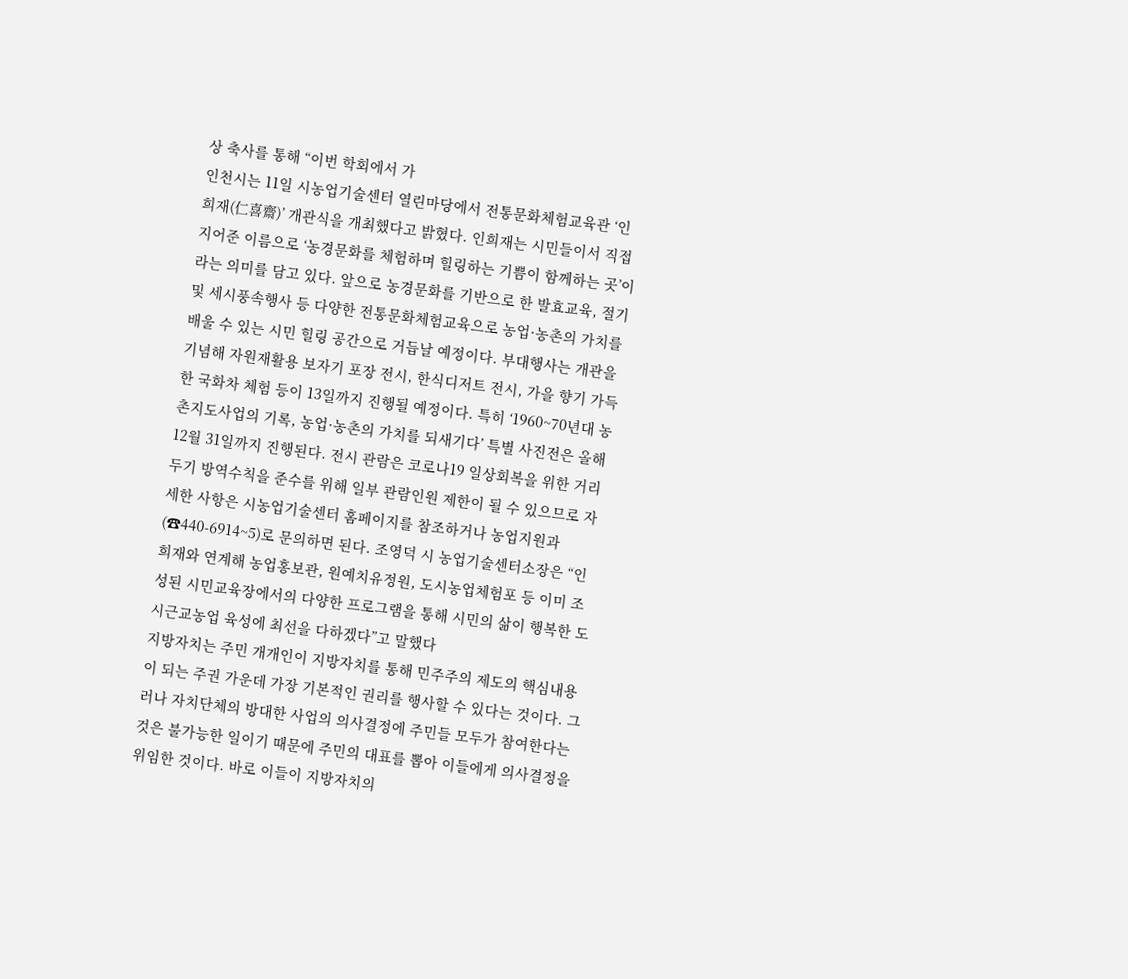상 축사를 통해 “이번 학회에서 가
인천시는 11일 시농업기술센터 열린마당에서 전통문화체험교육관 ‘인희재(仁喜齋)’ 개관식을 개최했다고 밝혔다. 인희재는 시민들이서 직접 지어준 이름으로 ‘농경문화를 체험하며 힐링하는 기쁨이 함께하는 곳’이라는 의미를 담고 있다. 앞으로 농경문화를 기반으로 한 발효교육, 절기 및 세시풍속행사 등 다양한 전통문화체험교육으로 농업·농촌의 가치를 배울 수 있는 시민 힐링 공간으로 거듭날 예정이다. 부대행사는 개관을 기념해 자원재활용 보자기 포장 전시, 한식디저트 전시, 가을 향기 가득한 국화차 체험 등이 13일까지 진행될 예정이다. 특히 ‘1960~70년대 농촌지도사업의 기록, 농업·농촌의 가치를 되새기다’ 특별 사진전은 올해 12월 31일까지 진행된다. 전시 관람은 코로나19 일상회복을 위한 거리두기 방역수칙을 준수를 위해 일부 관람인원 제한이 될 수 있으므로 자세한 사항은 시농업기술센터 홈페이지를 참조하거나 농업지원과(☎440-6914~5)로 문의하면 된다. 조영덕 시 농업기술센터소장은 “인희재와 연계해 농업홍보관, 원예치유정원, 도시농업체험포 등 이미 조성된 시민교육장에서의 다양한 프로그램을 통해 시민의 삶이 행복한 도시근교농업 육성에 최선을 다하겠다”고 말했다
지방자치는 주민 개개인이 지방자치를 통해 민주주의 제도의 핵심내용이 되는 주권 가운데 가장 기본적인 권리를 행사할 수 있다는 것이다. 그러나 자치단체의 방대한 사업의 의사결정에 주민들 모두가 참여한다는 것은 불가능한 일이기 때문에 주민의 대표를 뽑아 이들에게 의사결정을 위임한 것이다. 바로 이들이 지방자치의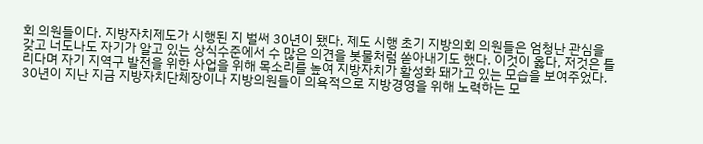회 의원들이다. 지방자치제도가 시행된 지 벌써 30년이 됐다. 제도 시행 초기 지방의회 의원들은 엄청난 관심을 갖고 너도나도 자기가 알고 있는 상식수준에서 수 많은 의견을 봇물처럼 쏟아내기도 했다. 이것이 옳다, 저것은 틀리다며 자기 지역구 발전을 위한 사업을 위해 목소리를 높여 지방자치가 활성화 돼가고 있는 모습을 보여주었다. 30년이 지난 지금 지방자치단체장이나 지방의원들이 의욕적으로 지방경영을 위해 노력하는 모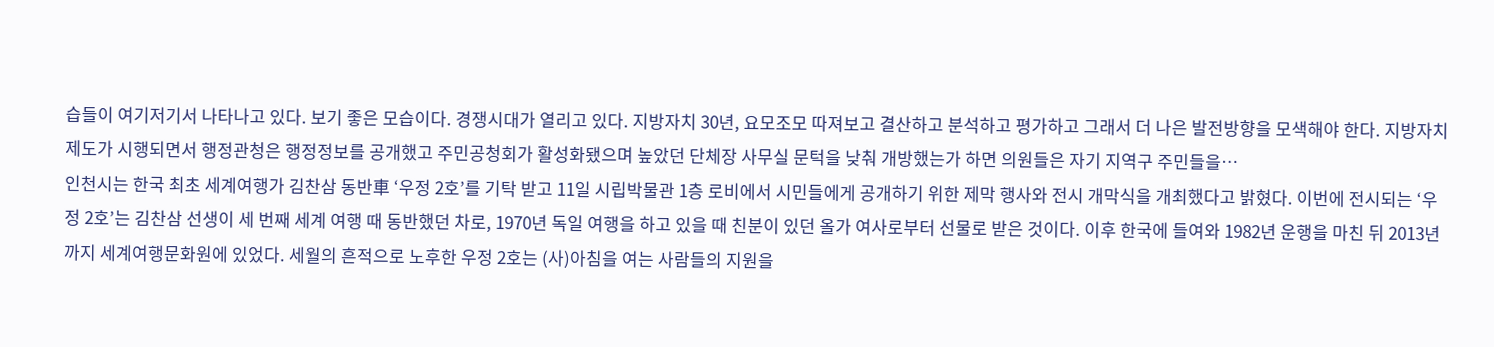습들이 여기저기서 나타나고 있다. 보기 좋은 모습이다. 경쟁시대가 열리고 있다. 지방자치 30년, 요모조모 따져보고 결산하고 분석하고 평가하고 그래서 더 나은 발전방향을 모색해야 한다. 지방자치제도가 시행되면서 행정관청은 행정정보를 공개했고 주민공청회가 활성화됐으며 높았던 단체장 사무실 문턱을 낮춰 개방했는가 하면 의원들은 자기 지역구 주민들을…
인천시는 한국 최초 세계여행가 김찬삼 동반車 ‘우정 2호’를 기탁 받고 11일 시립박물관 1층 로비에서 시민들에게 공개하기 위한 제막 행사와 전시 개막식을 개최했다고 밝혔다. 이번에 전시되는 ‘우정 2호’는 김찬삼 선생이 세 번째 세계 여행 때 동반했던 차로, 1970년 독일 여행을 하고 있을 때 친분이 있던 올가 여사로부터 선물로 받은 것이다. 이후 한국에 들여와 1982년 운행을 마친 뒤 2013년까지 세계여행문화원에 있었다. 세월의 흔적으로 노후한 우정 2호는 (사)아침을 여는 사람들의 지원을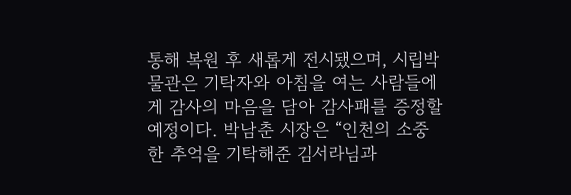통해 복원 후 새롭게 전시됐으며, 시립박물관은 기탁자와 아침을 여는 사람들에게 감사의 마음을 담아 감사패를 증정할 예정이다. 박남춘 시장은 “인천의 소중한 추억을 기탁해준 김서라님과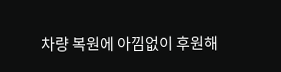차량 복원에 아낌없이 후원해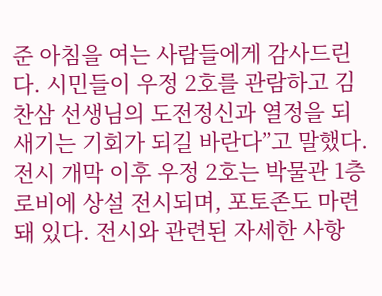준 아침을 여는 사람들에게 감사드린다. 시민들이 우정 2호를 관람하고 김찬삼 선생님의 도전정신과 열정을 되새기는 기회가 되길 바란다”고 말했다. 전시 개막 이후 우정 2호는 박물관 1층 로비에 상설 전시되며, 포토존도 마련돼 있다. 전시와 관련된 자세한 사항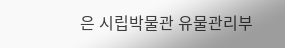은 시립박물관 유물관리부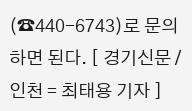(☎440-6743)로 문의하면 된다. [ 경기신문 / 인천 = 최태용 기자 ]